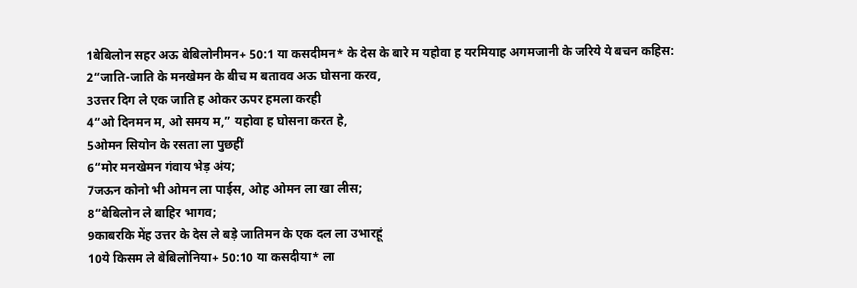1बेबिलोन सहर अऊ बेबिलोनीमन+ 50:1 या कसदीमन* के देस के बारे म यहोवा ह यरमियाह अगमजानी के जरिये ये बचन कहिस:
2“जाति-जाति के मनखेमन के बीच म बतावव अऊ घोसना करव,
3उत्तर दिग ले एक जाति ह ओकर ऊपर हमला करही
4“ओ दिनमन म, ओ समय म,” यहोवा ह घोसना करत हे,
5ओमन सियोन के रसता ला पुछहीं
6“मोर मनखेमन गंवाय भेड़ अंय;
7जऊन कोनो भी ओमन ला पाईस, ओह ओमन ला खा लीस;
8“बेबिलोन ले बाहिर भागव;
9काबरकि मेंह उत्तर के देस ले बड़े जातिमन के एक दल ला उभारहूं
10ये किसम ले बेबिलोनिया+ 50:10 या कसदीया* ला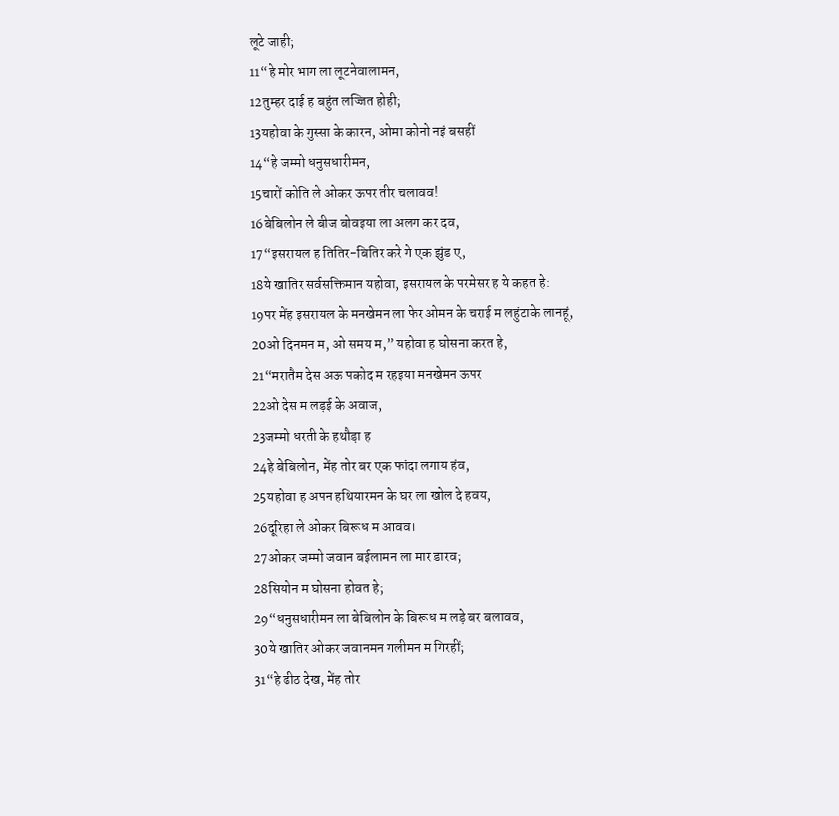लूटे जाही;
11“हे मोर भाग ला लूटनेवालामन,
12तुम्हर दाई ह बहुंत लज्जित होही;
13यहोवा के गुस्सा के कारन, ओमा कोनो नइं बसहीं
14“हे जम्मो धनुसधारीमन,
15चारों कोति ले ओकर ऊपर तीर चलावव!
16बेबिलोन ले बीज बोवइया ला अलग कर दव,
17“इसरायल ह तितिर-बितिर करे गे एक झुंड ए,
18ये खातिर सर्वसक्तिमान यहोवा, इसरायल के परमेसर ह ये कहत हे:
19पर मेंह इसरायल के मनखेमन ला फेर ओमन के चराई म लहुंटाके लानहूं,
20ओ दिनमन म, ओ समय म,” यहोवा ह घोसना करत हे,
21“मरातैम देस अऊ पकोद म रहइया मनखेमन ऊपर
22ओ देस म लड़ई के अवाज,
23जम्मो धरती के हथौड़ा ह
24हे बेबिलोन, मेंह तोर बर एक फांदा लगाय हंव,
25यहोवा ह अपन हथियारमन के घर ला खोल दे हवय,
26दूरिहा ले ओकर बिरूध म आवव।
27ओकर जम्मो जवान बईलामन ला मार डारव;
28सियोन म घोसना होवत हे;
29“धनुसधारीमन ला बेबिलोन के बिरूध म लड़े बर बलावव,
30ये खातिर ओकर जवानमन गलीमन म गिरहीं;
31“हे ढीठ देख, मेंह तोर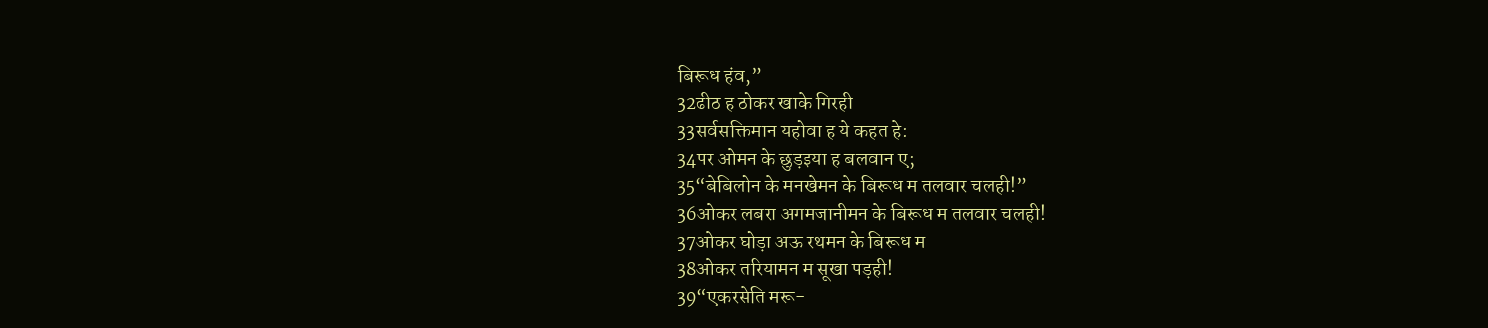बिरूध हंव,”
32ढीठ ह ठोकर खाके गिरही
33सर्वसक्तिमान यहोवा ह ये कहत हे:
34पर ओमन के छुड़इया ह बलवान ए;
35“बेबिलोन के मनखेमन के बिरूध म तलवार चलही!”
36ओकर लबरा अगमजानीमन के बिरूध म तलवार चलही!
37ओकर घोड़ा अऊ रथमन के बिरूध म
38ओकर तरियामन म सूखा पड़ही!
39“एकरसेति मरू-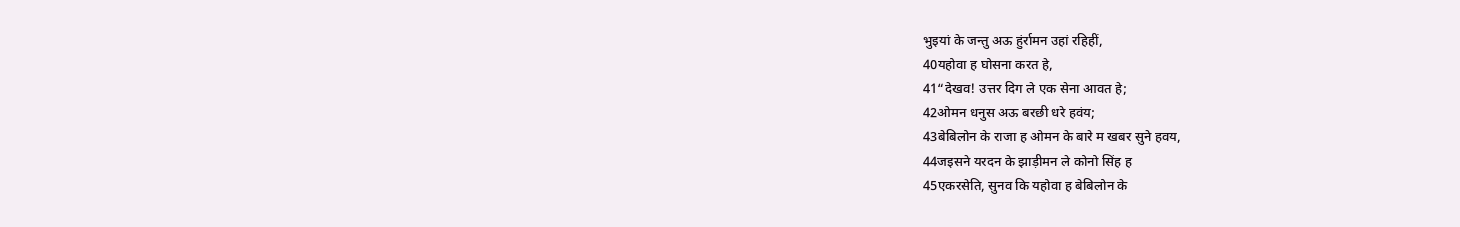भुइयां के जन्तु अऊ हुंर्रामन उहां रहिहीं,
40यहोवा ह घोसना करत हे,
41“देखव! उत्तर दिग ले एक सेना आवत हे;
42ओमन धनुस अऊ बरछी धरे हवंय;
43बेबिलोन के राजा ह ओमन के बारे म खबर सुने हवय,
44जइसने यरदन के झाड़ीमन ले कोनो सिंह ह
45एकरसेति, सुनव कि यहोवा ह बेबिलोन के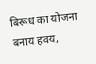बिरूध का योजना बनाय हवय,